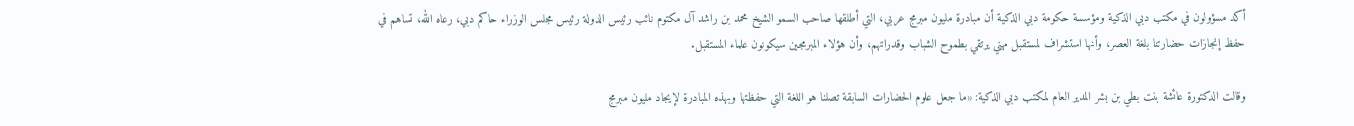أكد مسؤولون في مكتب دبي الذكية ومؤسسة حكومة دبي الذكية أن مبادرة مليون مبرمج عربي، التي أطلقها صاحب السمو الشيخ محمد بن راشد آل مكتوم نائب رئيس الدولة رئيس مجلس الوزراء حاكم دبي، رعاه الله، تساهم في حفظ إنجازات حضارتنا بلغة العصر، وأنها استشراف لمستقبل مهني يرتقي بطموح الشباب وقدراتهم، وأن هؤلاء المبرمجين سيكونون علماء المستقبل.

وقالت الدكتورة عائشة بنت بطي بن بشر المدير العام لمكتب دبي الذكية: «ما جعل علوم الحضارات السابقة تصلنا هو اللغة التي حفظتها وبهذه المبادرة لإيجاد مليون مبرمج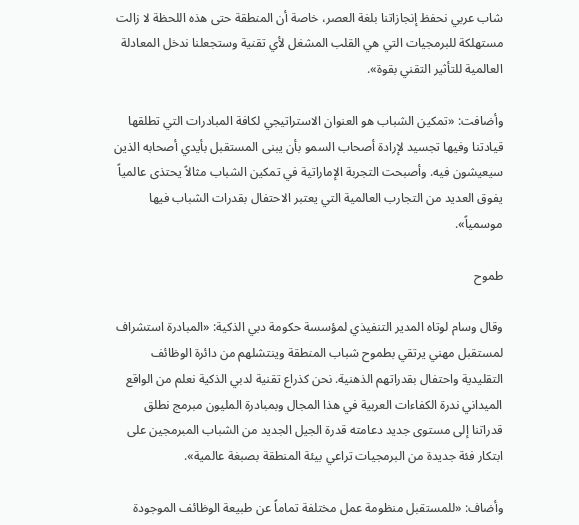شاب عربي نحفظ إنجازاتنا بلغة العصر، خاصة أن المنطقة حتى هذه اللحظة لا زالت مستهلكة للبرمجيات التي هي القلب المشغل لأي تقنية وستجعلنا ندخل المعادلة العالمية للتأثير التقني بقوة».

وأضافت: «تمكين الشباب هو العنوان الاستراتيجي لكافة المبادرات التي تطلقها قيادتنا وفيها تجسيد لإرادة أصحاب السمو بأن يبنى المستقبل بأيدي أصحابه الذين سيعيشون فيه. وأصبحت التجربة الإماراتية في تمكين الشباب مثالاً يحتذى عالمياً يفوق العديد من التجارب العالمية التي يعتبر الاحتفال بقدرات الشباب فيها موسمياً».

طموح

وقال وسام لوتاه المدير التنفيذي لمؤسسة حكومة دبي الذكية: «المبادرة استشراف لمستقبل مهني يرتقي بطموح شباب المنطقة وينتشلهم من دائرة الوظائف التقليدية واحتفال بقدراتهم الذهنية. نحن كذراع تقنية لدبي الذكية نعلم من الواقع الميداني ندرة الكفاءات العربية في هذا المجال وبمبادرة المليون مبرمج نطلق قدراتنا إلى مستوى جديد دعامته قدرة الجيل الجديد من الشباب المبرمجين على ابتكار فئة جديدة من البرمجيات تراعي بيئة المنطقة بصبغة عالمية».

وأضاف: «للمستقبل منظومة عمل مختلفة تماماً عن طبيعة الوظائف الموجودة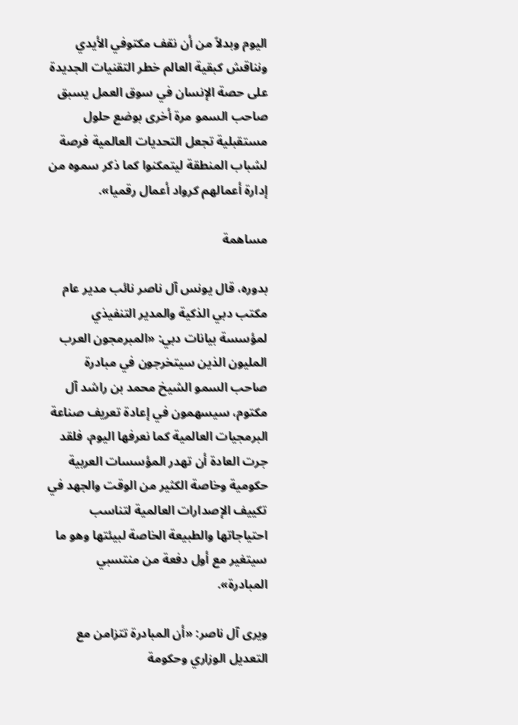اليوم وبدلاً من أن نقف مكتوفي الأيدي ونناقش كبقية العالم خطر التقنيات الجديدة على حصة الإنسان في سوق العمل يسبق صاحب السمو مرة أخرى بوضع حلول مستقبلية تجعل التحديات العالمية فرصة لشباب المنطقة ليتمكنوا كما ذكر سموه من إدارة أعمالهم كرواد أعمال رقميا».

مساهمة

بدوره، قال يونس آل ناصر نائب مدير عام مكتب دبي الذكية والمدير التنفيذي لمؤسسة بيانات دبي: «المبرمجون العرب المليون الذين سيتخرجون في مبادرة صاحب السمو الشيخ محمد بن راشد آل مكتوم، سيسهمون في إعادة تعريف صناعة البرمجيات العالمية كما نعرفها اليوم، فلقد جرت العادة أن تهدر المؤسسات العربية حكومية وخاصة الكثير من الوقت والجهد في تكييف الإصدارات العالمية لتناسب احتياجاتها والطبيعة الخاصة لبيئتها وهو ما سيتغير مع أول دفعة من منتسبي المبادرة».

ويرى آل ناصر: «أن المبادرة تتزامن مع التعديل الوزاري وحكومة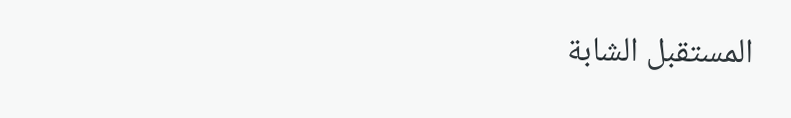المستقبل الشابة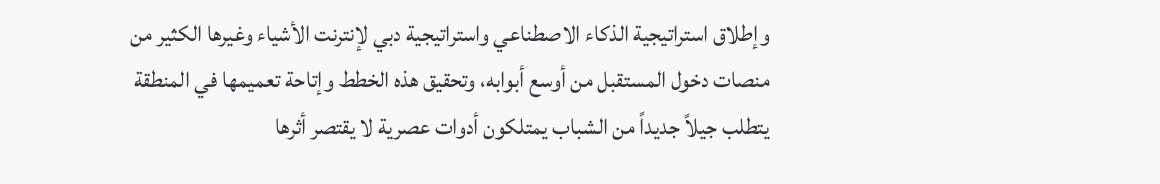وإطلاق استراتيجية الذكاء الاصطناعي واستراتيجية دبي لإنترنت الأشياء وغيرها الكثير من منصات دخول المستقبل من أوسع أبوابه، وتحقيق هذه الخطط وإتاحة تعميمها في المنطقة يتطلب جيلاً جديداً من الشباب يمتلكون أدوات عصرية لا يقتصر أثرها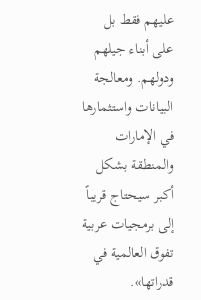عليهم فقط بل على أبناء جيلهم ودولهم. ومعالجة البيانات واستثمارها في الإمارات والمنطقة بشكل أكبر سيحتاج قريباً إلى برمجيات عربية تفوق العالمية في قدراتها».